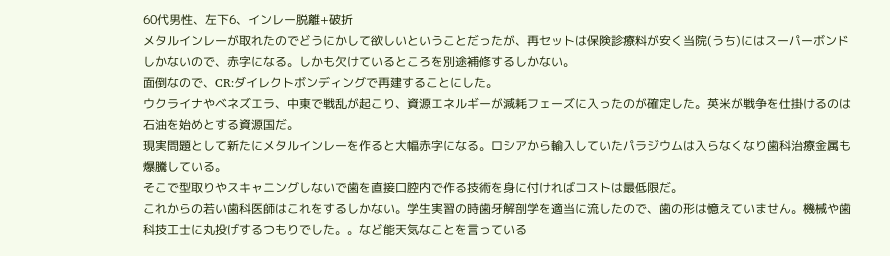60代男性、左下6、インレー脱離+破折
メタルインレーが取れたのでどうにかして欲しいということだったが、再セットは保険診療料が安く当院(うち)にはスーパーボンドしかないので、赤字になる。しかも欠けているところを別途補修するしかない。
面倒なので、CR:ダイレクトボンディングで再建することにした。
ウクライナやベネズエラ、中東で戦乱が起こり、資源エネルギーが減耗フェーズに入ったのが確定した。英米が戦争を仕掛けるのは石油を始めとする資源国だ。
現実問題として新たにメタルインレーを作ると大幅赤字になる。ロシアから輸入していたパラジウムは入らなくなり歯科治療金属も爆騰している。
そこで型取りやスキャニングしないで歯を直接口腔内で作る技術を身に付ければコストは最低限だ。
これからの若い歯科医師はこれをするしかない。学生実習の時歯牙解剖学を適当に流したので、歯の形は憶えていません。機械や歯科技工士に丸投げするつもりでした。。など能天気なことを言っている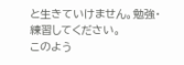と生きていけません。勉強・練習してください。
このよう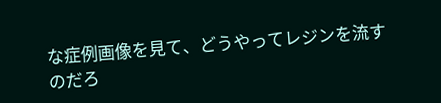な症例画像を見て、どうやってレジンを流すのだろ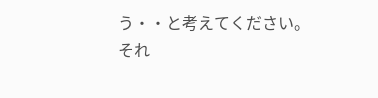う・・と考えてください。
それ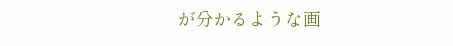が分かるような画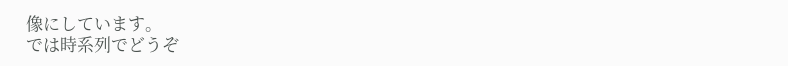像にしています。
では時系列でどうぞ